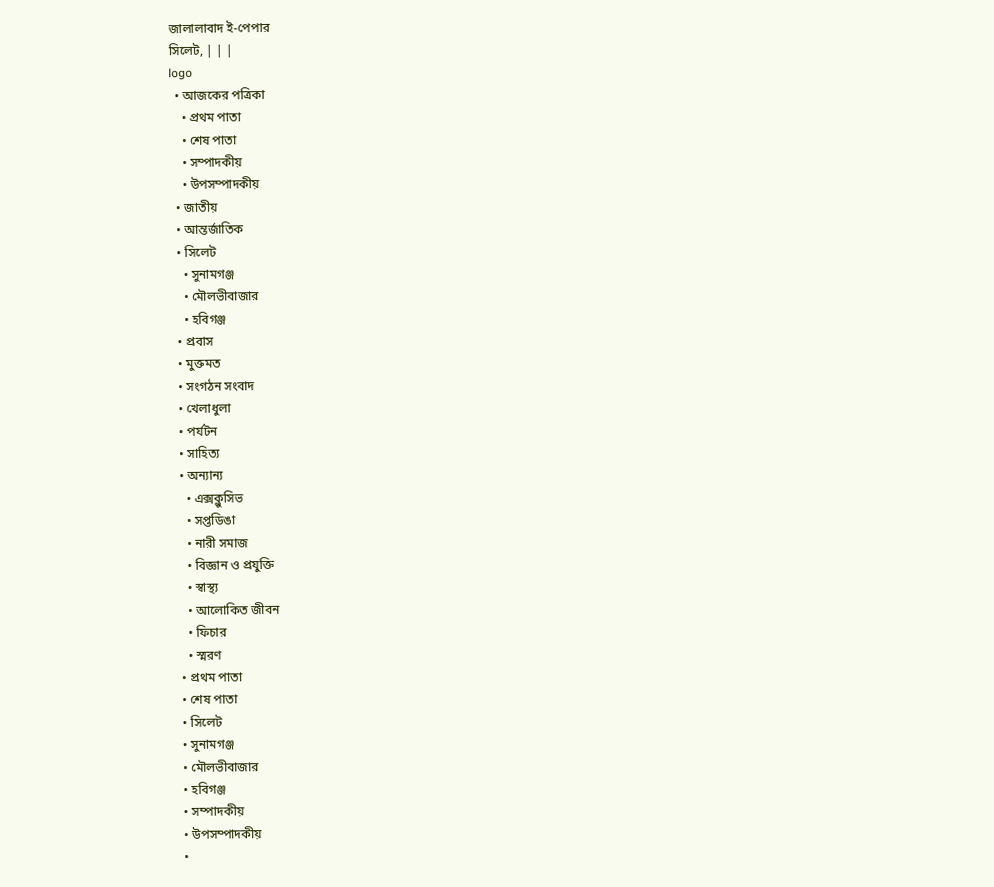জালালাবাদ ই-পেপার
সিলেট, | | |
logo
  • আজকের পত্রিকা
    • প্রথম পাতা
    • শেষ পাতা
    • সম্পাদকীয়
    • উপসম্পাদকীয়
  • জাতীয়
  • আন্তর্জাতিক
  • সিলেট
    • সুনামগঞ্জ
    • মৌলভীবাজার
    • হবিগঞ্জ
  • প্রবাস
  • মুক্তমত
  • সংগঠন সংবাদ
  • খেলাধুলা
  • পর্যটন
  • সাহিত্য
  • অন্যান্য
    • এক্সক্লুসিভ
    • সপ্তডিঙা
    • নারী সমাজ
    • বিজ্ঞান ও প্রযুক্তি
    • স্বাস্থ্য
    • আলোকিত জীবন
    • ফিচার
    • স্মরণ
  • প্রথম পাতা
  • শেষ পাতা
  • সিলেট
  • সুনামগঞ্জ
  • মৌলভীবাজার
  • হবিগঞ্জ
  • সম্পাদকীয়
  • উপসম্পাদকীয়
  •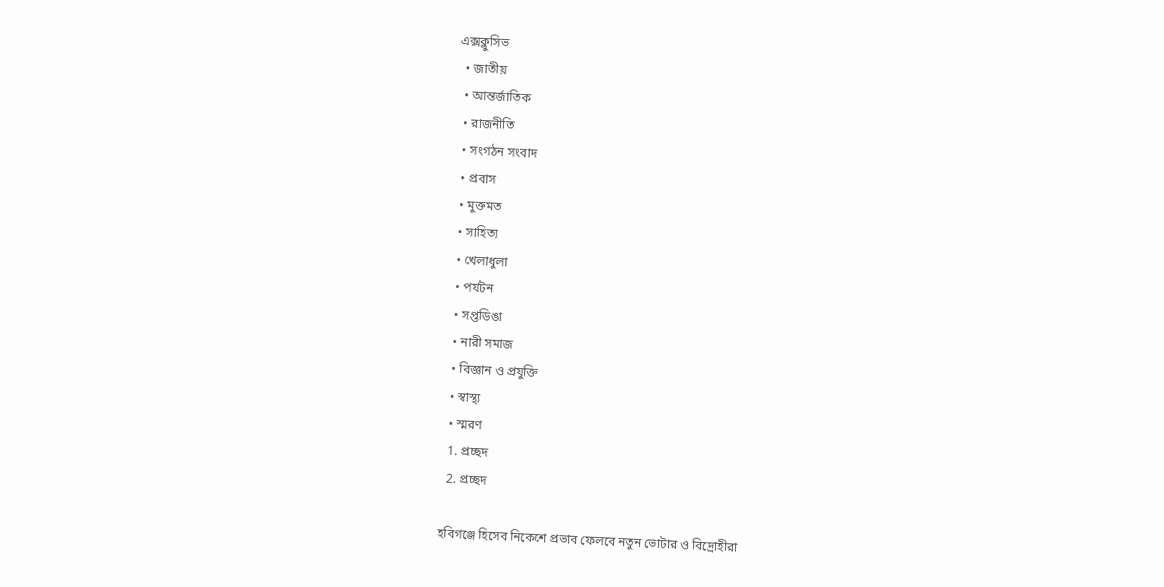এক্সক্লুসিভ
  • জাতীয়
  • আন্তর্জাতিক
  • রাজনীতি
  • সংগঠন সংবাদ
  • প্রবাস
  • মুক্তমত
  • সাহিত্য
  • খেলাধুলা
  • পর্যটন
  • সপ্তডিঙা
  • নারী সমাজ
  • বিজ্ঞান ও প্রযুক্তি
  • স্বাস্থ্য
  • স্মরণ
  1. প্রচ্ছদ
  2. প্রচ্ছদ

হবিগঞ্জে হিসেব নিকেশে প্রভাব ফেলবে নতুন ভোটার ও বিদ্রোহীরা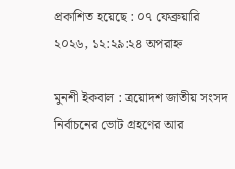প্রকাশিত হয়েছে : ০৭ ফেব্রুয়ারি ২০২৬, ১২:২৯:২৪ অপরাহ্ন

মুনশী ইকবাল : ত্রয়োদশ জাতীয় সংসদ নির্বাচনের ভোট গ্রহণের আর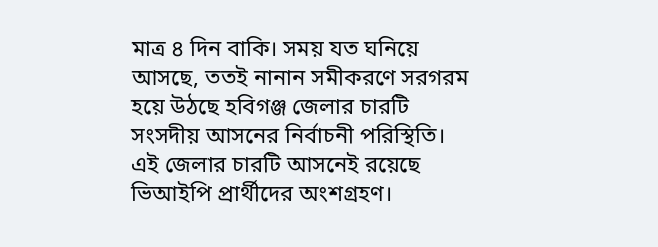মাত্র ৪ দিন বাকি। সময় যত ঘনিয়ে আসছে, ততই নানান সমীকরণে সরগরম হয়ে উঠছে হবিগঞ্জ জেলার চারটি সংসদীয় আসনের নির্বাচনী পরিস্থিতি। এই জেলার চারটি আসনেই রয়েছে ভিআইপি প্রার্থীদের অংশগ্রহণ।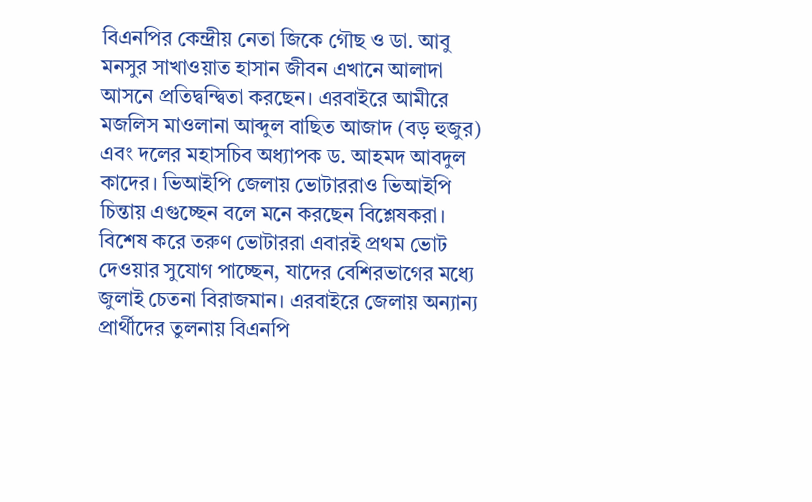বিএনপির কেন্দ্রীয় নেতা জিকে গৌছ ও ডা. আবু মনসুর সাখাওয়াত হাসান জীবন এখানে আলাদা আসনে প্রতিদ্বন্দ্বিতা করছেন। এরবাইরে আমীরে মজলিস মাওলানা আব্দুল বাছিত আজাদ (বড় হুজুর) এবং দলের মহাসচিব অধ্যাপক ড. আহমদ আবদুল কাদের। ভিআইপি জেলায় ভোটাররাও ভিআইপি চিন্তায় এগুচ্ছেন বলে মনে করছেন বিশ্লেষকরা। বিশেষ করে তরুণ ভোটাররা এবারই প্রথম ভোট দেওয়ার সুযোগ পাচ্ছেন, যাদের বেশিরভাগের মধ্যে জুলাই চেতনা বিরাজমান। এরবাইরে জেলায় অন্যান্য প্রার্থীদের তুলনায় বিএনপি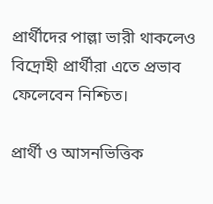প্রার্থীদের পাল্লা ভারী থাকলেও বিদ্রোহী প্রার্থীরা এতে প্রভাব ফেলেবেন নিশ্চিত।

প্রার্থী ও আসনভিত্তিক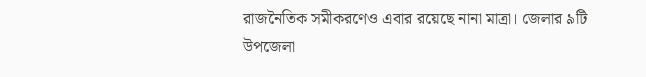রাজনৈতিক সমীকরণেও এবার রয়েছে নানা মাত্রা। জেলার ৯টি উপজেলা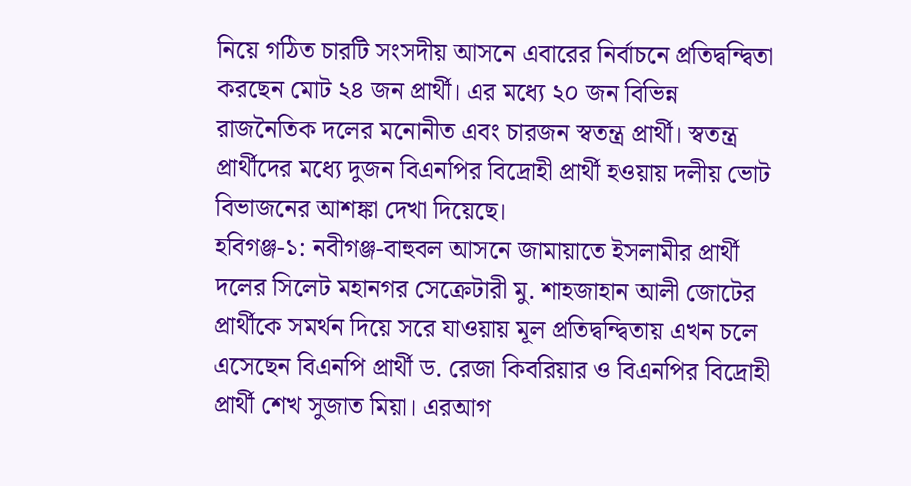নিয়ে গঠিত চারটি সংসদীয় আসনে এবারের নির্বাচনে প্রতিদ্বন্দ্বিতা করছেন মোট ২৪ জন প্রার্থী। এর মধ্যে ২০ জন বিভিন্ন রাজনৈতিক দলের মনোনীত এবং চারজন স্বতন্ত্র প্রার্থী। স্বতন্ত্র প্রার্থীদের মধ্যে দুজন বিএনপির বিদ্রোহী প্রার্থী হওয়ায় দলীয় ভোট বিভাজনের আশঙ্কা দেখা দিয়েছে।
হবিগঞ্জ-১: নবীগঞ্জ-বাহুবল আসনে জামায়াতে ইসলামীর প্রার্থী দলের সিলেট মহানগর সেক্রেটারী মু. শাহজাহান আলী জোটের প্রার্থীকে সমর্থন দিয়ে সরে যাওয়ায় মূল প্রতিদ্বন্দ্বিতায় এখন চলে এসেছেন বিএনপি প্রার্থী ড. রেজা কিবরিয়ার ও বিএনপির বিদ্রোহী প্রার্থী শেখ সুজাত মিয়া। এরআগ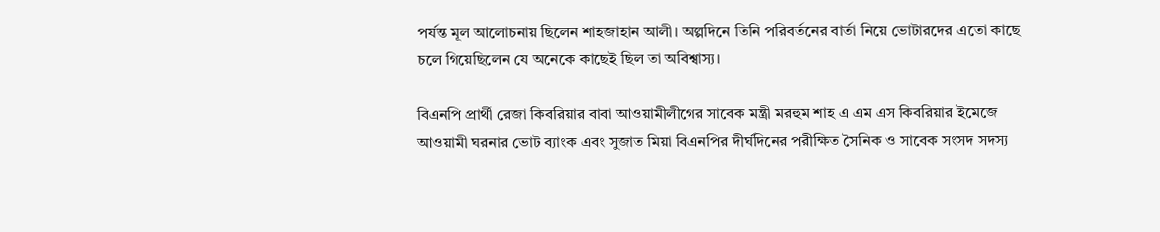পর্যন্ত মূল আলোচনায় ছিলেন শাহজাহান আলী। অল্পদিনে তিনি পরিবর্তনের বার্তা নিয়ে ভোটারদের এতো কাছে চলে গিয়েছিলেন যে অনেকে কাছেই ছিল তা অবিশ্বাস্য।

বিএনপি প্রার্থী রেজা কিবরিয়ার বাবা আওয়ামীলীগের সাবেক মন্ত্রী মরহুম শাহ এ এম এস কিবরিয়ার ইমেজে আওয়ামী ঘরনার ভোট ব্যাংক এবং সুজাত মিয়া বিএনপির দীর্ঘদিনের পরীক্ষিত সৈনিক ও সাবেক সংসদ সদস্য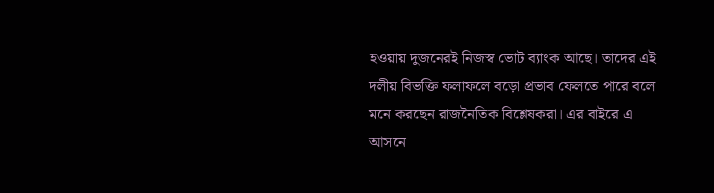হওয়ায় দুজনেরই নিজস্ব ভোট ব্যাংক আছে। তাদের এই দলীয় বিভক্তি ফলাফলে বড়ো প্রভাব ফেলতে পারে বলে মনে করছেন রাজনৈতিক বিশ্লেষকরা। এর বাইরে এ আসনে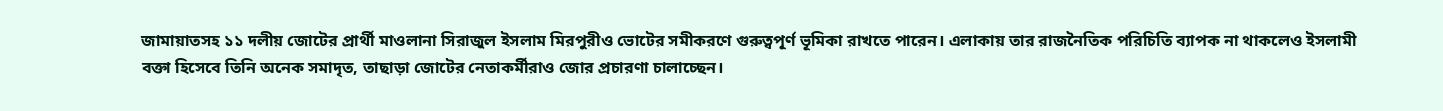জামায়াতসহ ১১ দলীয় জোটের প্রার্থী মাওলানা সিরাজুল ইসলাম মিরপুরীও ভোটের সমীকরণে গুরুত্বপূর্ণ ভূমিকা রাখতে পারেন। এলাকায় তার রাজনৈতিক পরিচিতি ব্যাপক না থাকলেও ইসলামী বক্তা হিসেবে তিনি অনেক সমাদৃত, তাছাড়া জোটের নেতাকর্মীরাও জোর প্রচারণা চালাচ্ছেন।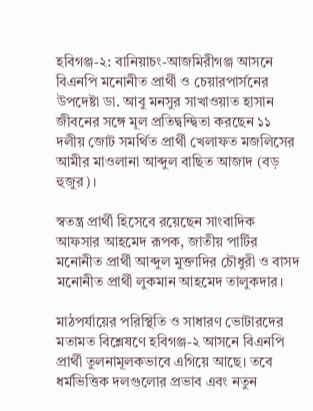হবিগঞ্জ-২: বানিয়াচং-আজমিরীগঞ্জ আসনে বিএনপি মনোনীত প্রার্থী ও চেয়ারপার্সনের উপদেষ্টা ডা. আবু মনসুর সাখাওয়াত হাসান জীবনের সঙ্গে মূল প্রতিদ্বন্দ্বিতা করছেন ১১ দলীয় জোট সমর্থিত প্রার্থী খেলাফত মজলিসের আমীর মাওলানা আব্দুল বাছিত আজাদ (বড় হুজুর)।

স্বতন্ত্র প্রার্থী হিসেবে রয়েছেন সাংবাদিক আফসার আহমেদ রূপক, জাতীয় পার্টির মনোনীত প্রার্থী আব্দুল মুক্তাদির চৌধুরী ও বাসদ মনোনীত প্রার্থী লুকমান আহমেদ তালুকদার।

মাঠপর্যায়ের পরিস্থিতি ও সাধারণ ভোটারদের মতামত বিশ্লেষণে হবিগঞ্জ-২ আসনে বিএনপি প্রার্থী তুলনামূলকভাবে এগিয়ে আছে। তবে ধর্মভিত্তিক দলগুলোর প্রভাব এবং নতুন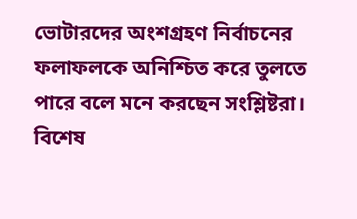ভোটারদের অংশগ্রহণ নির্বাচনের ফলাফলকে অনিশ্চিত করে তুলতে পারে বলে মনে করছেন সংশ্লিষ্টরা। বিশেষ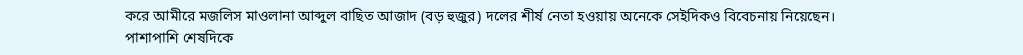করে আমীরে মজলিস মাওলানা আব্দুল বাছিত আজাদ (বড় হুজুর) দলের শীর্ষ নেতা হওয়ায় অনেকে সেইদিকও বিবেচনায় নিয়েছেন। পাশাপাশি শেষদিকে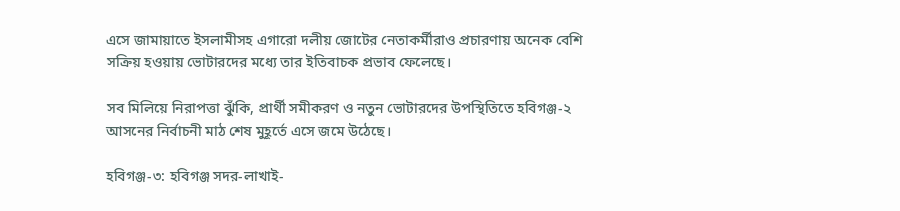এসে জামায়াতে ইসলামীসহ এগারো দলীয় জোটের নেতাকর্মীরাও প্রচারণায় অনেক বেশি সক্রিয় হওয়ায় ভোটারদের মধ্যে তার ইতিবাচক প্রভাব ফেলেছে।

সব মিলিয়ে নিরাপত্তা ঝুঁকি, প্রার্থী সমীকরণ ও নতুন ভোটারদের উপস্থিতিতে হবিগঞ্জ-২ আসনের নির্বাচনী মাঠ শেষ মুহূর্তে এসে জমে উঠেছে।

হবিগঞ্জ-৩: হবিগঞ্জ সদর-লাখাই-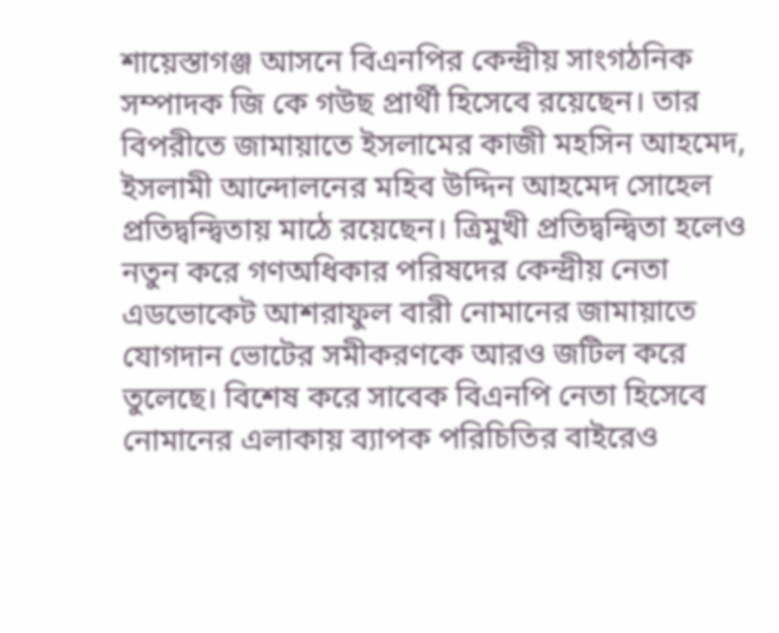শায়েস্তাগঞ্জ আসনে বিএনপির কেন্দ্রীয় সাংগঠনিক সম্পাদক জি কে গউছ প্রার্থী হিসেবে রয়েছেন। তার বিপরীতে জামায়াতে ইসলামের কাজী মহসিন আহমেদ, ইসলামী আন্দোলনের মহিব উদ্দিন আহমেদ সোহেল প্রতিদ্বন্দ্বিতায় মাঠে রয়েছেন। ত্রিমুখী প্রতিদ্বন্দ্বিতা হলেও নতুন করে গণঅধিকার পরিষদের কেন্দ্রীয় নেতা এডভোকেট আশরাফুল বারী নোমানের জামায়াতে যোগদান ভোটের সমীকরণকে আরও জটিল করে তুলেছে। বিশেষ করে সাবেক বিএনপি নেতা হিসেবে নোমানের এলাকায় ব্যাপক পরিচিতির বাইরেও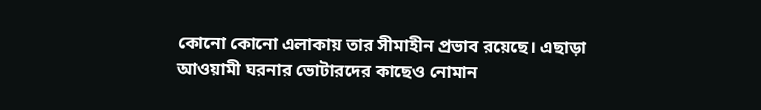কোনো কোনো এলাকায় তার সীমাহীন প্রভাব রয়েছে। এছাড়া আওয়ামী ঘরনার ভোটারদের কাছেও নোমান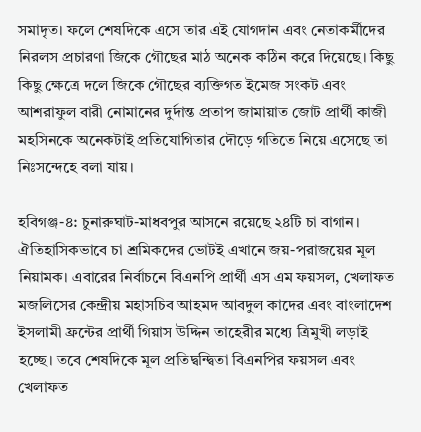সমাদৃত। ফলে শেষদিকে এসে তার এই যোগদান এবং নেতাকর্মীদের নিরলস প্রচারণা জিকে গৌছের মাঠ অনেক কঠিন করে দিয়েছে। কিছু কিছু ক্ষেত্রে দলে জিকে গৌছের ব্যক্তিগত ইমেজ সংকট এবং আশরাফুল বারী নোমানের দুর্দান্ত প্রতাপ জামায়াত জোট প্রার্থী কাজী মহসিনকে অনেকটাই প্রতিযোগিতার দৌড়ে গতিতে নিয়ে এসেছে তা নিঃসন্দেহে বলা যায়।

হবিগঞ্জ-৪: চুনারুঘাট-মাধবপুর আসনে রয়েছে ২৪টি চা বাগান। ঐতিহাসিকভাবে চা শ্রমিকদের ভোটই এখানে জয়-পরাজয়ের মূল নিয়ামক। এবারের নির্বাচনে বিএনপি প্রার্থী এস এম ফয়সল, খেলাফত মজলিসের কেন্দ্রীয় মহাসচিব আহমদ আবদুল কাদের এবং বাংলাদেশ ইসলামী ফ্রন্টের প্রার্থী গিয়াস উদ্দিন তাহেরীর মধ্যে ত্রিমুখী লড়াই হচ্ছে। তবে শেষদিকে মূল প্রতিদ্বন্দ্বিতা বিএনপির ফয়সল এবং খেলাফত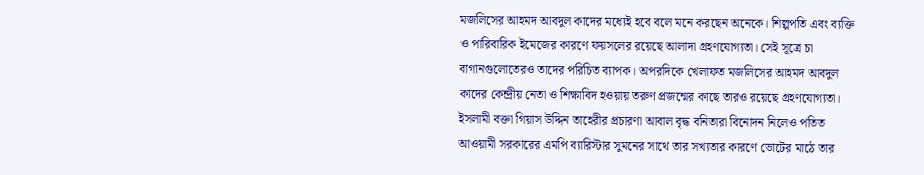মজলিসের আহমদ আবদুল কাদের মধ্যেই হবে বলে মনে করছেন অনেকে। শিল্পপতি এবং ব্যক্তি ও পারিবারিক ইমেজের কারণে ফয়সলের রয়েছে আলাদা গ্রহণযোগ্যতা। সেই সূত্রে চা বাগানগুলোতেরও তাদের পরিচিত ব্যাপক। অপরদিকে খেলাফত মজলিসের আহমদ আবদুল কাদের কেন্দ্রীয় নেতা ও শিক্ষাবিদ হওয়ায় তরুণ প্রজন্মের কাছে তারও রয়েছে গ্রহণযোগ্যতা। ইসলামী বক্তা গিয়াস উদ্দিন তাহেরীর প্রচারণা আবাল বৃদ্ধ বনিতারা বিনোদন নিলেও পতিত আওয়ামী সরকারের এমপি ব্যারিস্টার সুমনের সাথে তার সখ্যতার কারণে ভোটের মাঠে তার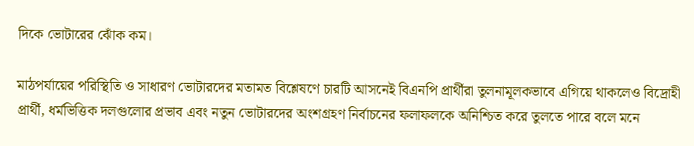দিকে ভোটারের ঝোঁক কম।

মাঠপর্যায়ের পরিস্থিতি ও সাধারণ ভোটারদের মতামত বিশ্লেষণে চারটি আসনেই বিএনপি প্রার্থীরা তুলনামূলকভাবে এগিয়ে থাকলেও বিদ্রোহী প্রার্থী, ধর্মভিত্তিক দলগুলোর প্রভাব এবং নতুন ভোটারদের অংশগ্রহণ নির্বাচনের ফলাফলকে অনিশ্চিত করে তুলতে পারে বলে মনে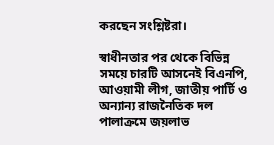করছেন সংশ্লিষ্টরা।

স্বাধীনতার পর থেকে বিভিন্ন সময়ে চারটি আসনেই বিএনপি, আওয়ামী লীগ, জাতীয় পার্টি ও অন্যান্য রাজনৈতিক দল পালাক্রমে জয়লাভ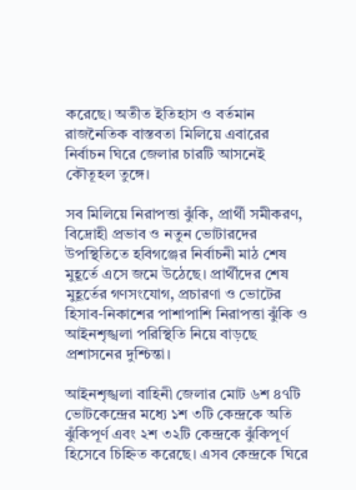করেছে। অতীত ইতিহাস ও বর্তমান রাজনৈতিক বাস্তবতা মিলিয়ে এবারের নির্বাচন ঘিরে জেলার চারটি আসনেই কৌতূহল তুঙ্গে।

সব মিলিয়ে নিরাপত্তা ঝুঁকি, প্রার্থী সমীকরণ, বিদ্রোহী প্রভাব ও নতুন ভোটারদের উপস্থিতিতে হবিগঞ্জের নির্বাচনী মাঠ শেষ মুহূর্তে এসে জমে উঠেছে। প্রার্থীদের শেষ মুহূর্তের গণসংযোগ, প্রচারণা ও ভোটের হিসাব-নিকাশের পাশাপাশি নিরাপত্তা ঝুঁকি ও আইনশৃঙ্খলা পরিস্থিতি নিয়ে বাড়ছে প্রশাসনের দুশ্চিন্তা।

আইনশৃঙ্খলা বাহিনী জেলার মোট ৬শ ৪৭টি ভোটকেন্দ্রের মধ্যে ১শ ৩টি কেন্দ্রকে অতি ঝুঁকিপূর্ণ এবং ২শ ৩২টি কেন্দ্রকে ঝুঁকিপূর্ণ হিসেবে চিহ্নিত করেছে। এসব কেন্দ্রকে ঘিরে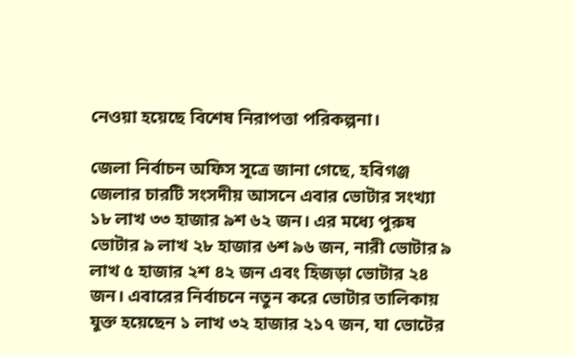নেওয়া হয়েছে বিশেষ নিরাপত্তা পরিকল্পনা।

জেলা নির্বাচন অফিস সূত্রে জানা গেছে, হবিগঞ্জ জেলার চারটি সংসদীয় আসনে এবার ভোটার সংখ্যা ১৮ লাখ ৩৩ হাজার ৯শ ৬২ জন। এর মধ্যে পুরুষ ভোটার ৯ লাখ ২৮ হাজার ৬শ ৯৬ জন, নারী ভোটার ৯ লাখ ৫ হাজার ২শ ৪২ জন এবং হিজড়া ভোটার ২৪ জন। এবারের নির্বাচনে নতুন করে ভোটার তালিকায় যুক্ত হয়েছেন ১ লাখ ৩২ হাজার ২১৭ জন, যা ভোটের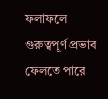ফলাফলে গুরুত্বপূর্ণ প্রভাব ফেলতে পারে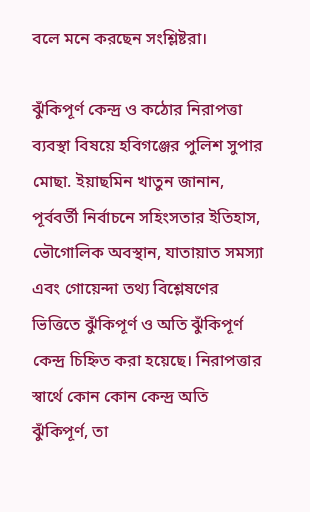বলে মনে করছেন সংশ্লিষ্টরা।

ঝুঁকিপূর্ণ কেন্দ্র ও কঠোর নিরাপত্তা ব্যবস্থা বিষয়ে হবিগঞ্জের পুলিশ সুপার মোছা. ইয়াছমিন খাতুন জানান, পূর্ববর্তী নির্বাচনে সহিংসতার ইতিহাস, ভৌগোলিক অবস্থান, যাতায়াত সমস্যা এবং গোয়েন্দা তথ্য বিশ্লেষণের ভিত্তিতে ঝুঁকিপূর্ণ ও অতি ঝুঁকিপূর্ণ কেন্দ্র চিহ্নিত করা হয়েছে। নিরাপত্তার স্বার্থে কোন কোন কেন্দ্র অতি ঝুঁকিপূর্ণ, তা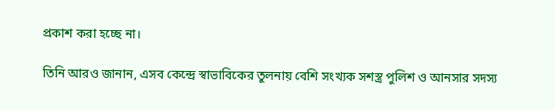প্রকাশ করা হচ্ছে না।

তিনি আরও জানান, এসব কেন্দ্রে স্বাভাবিকের তুলনায় বেশি সংখ্যক সশস্ত্র পুলিশ ও আনসার সদস্য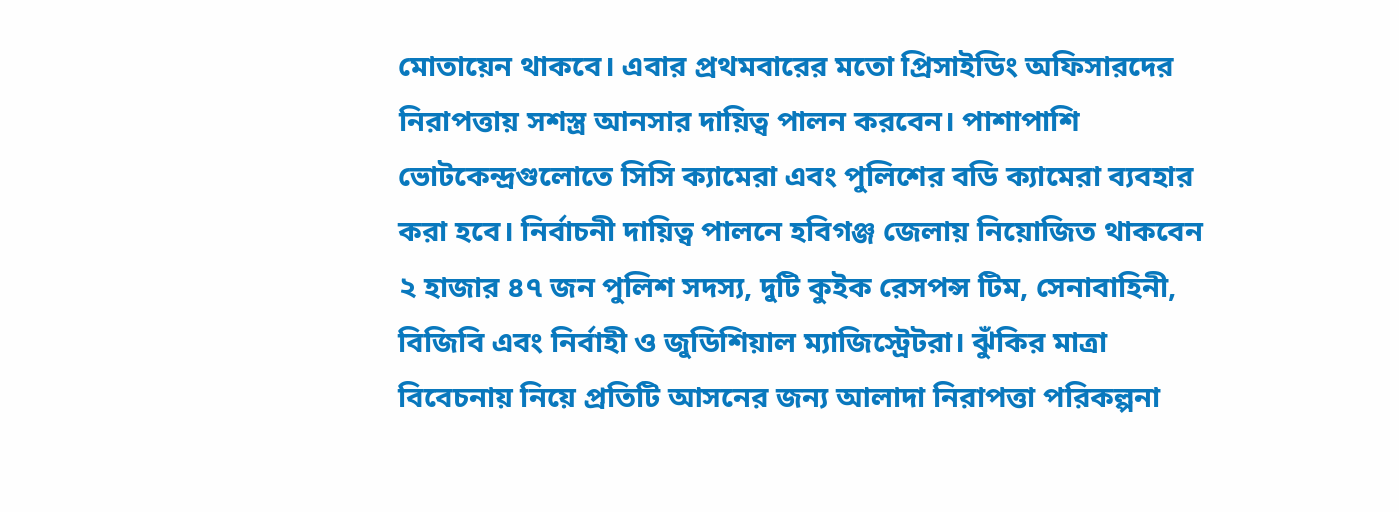মোতায়েন থাকবে। এবার প্রথমবারের মতো প্রিসাইডিং অফিসারদের নিরাপত্তায় সশস্ত্র আনসার দায়িত্ব পালন করবেন। পাশাপাশি ভোটকেন্দ্রগুলোতে সিসি ক্যামেরা এবং পুলিশের বডি ক্যামেরা ব্যবহার করা হবে। নির্বাচনী দায়িত্ব পালনে হবিগঞ্জ জেলায় নিয়োজিত থাকবেন ২ হাজার ৪৭ জন পুলিশ সদস্য, দুটি কুইক রেসপন্স টিম, সেনাবাহিনী, বিজিবি এবং নির্বাহী ও জুডিশিয়াল ম্যাজিস্ট্রেটরা। ঝুঁকির মাত্রা বিবেচনায় নিয়ে প্রতিটি আসনের জন্য আলাদা নিরাপত্তা পরিকল্পনা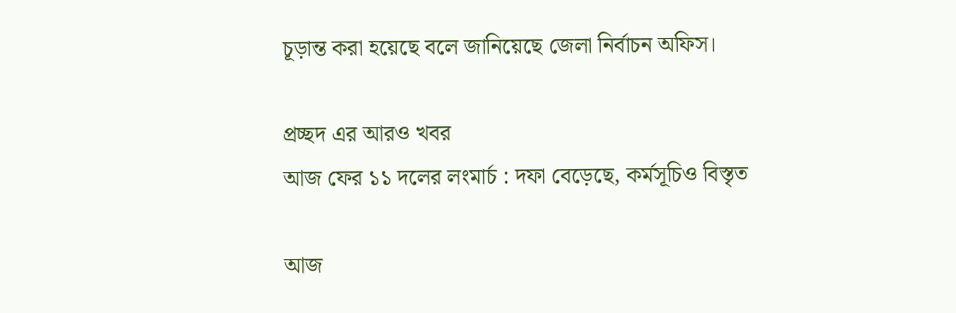চূড়ান্ত করা হয়েছে বলে জানিয়েছে জেলা নির্বাচন অফিস।

প্রচ্ছদ এর আরও খবর
আজ ফের ১১ দলের লংমার্চ : দফা বেড়েছে, কর্মসূচিও বিস্তৃত

আজ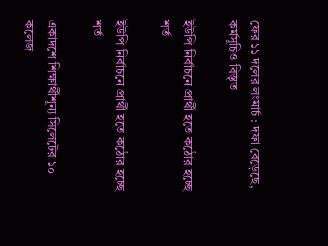ফের ১১ দলের লংমার্চ : দফা বেড়েছে, কর্মসূচিও বিস্তৃত

ইউপি নির্বাচনে প্রার্থী হতে কঠোর হচ্ছে শর্ত

ইউপি নির্বাচনে প্রার্থী হতে কঠোর হচ্ছে শর্ত

একাদশে শিক্ষার্থীশূন্য সিলেটের ১০ কলেজ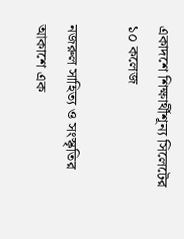একাদশে শিক্ষার্থীশূন্য সিলেটের ১০ কলেজ

নজরুল সাহিত্য ও সংস্কৃতির আকাশে এক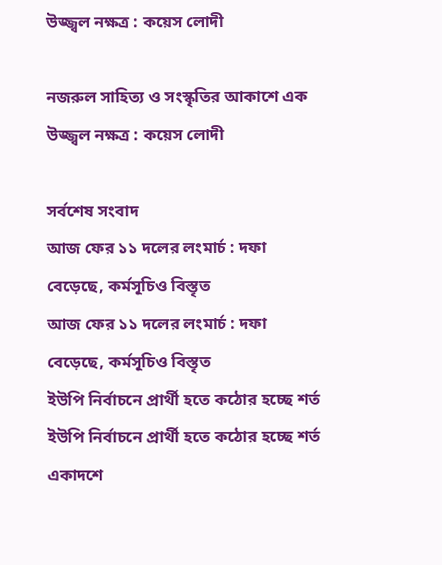উজ্জ্বল নক্ষত্র : কয়েস লোদী

নজরুল সাহিত্য ও সংস্কৃতির আকাশে এক উজ্জ্বল নক্ষত্র : কয়েস লোদী

সর্বশেষ সংবাদ
আজ ফের ১১ দলের লংমার্চ : দফা বেড়েছে, কর্মসূচিও বিস্তৃত
আজ ফের ১১ দলের লংমার্চ : দফা বেড়েছে, কর্মসূচিও বিস্তৃত
ইউপি নির্বাচনে প্রার্থী হতে কঠোর হচ্ছে শর্ত
ইউপি নির্বাচনে প্রার্থী হতে কঠোর হচ্ছে শর্ত
একাদশে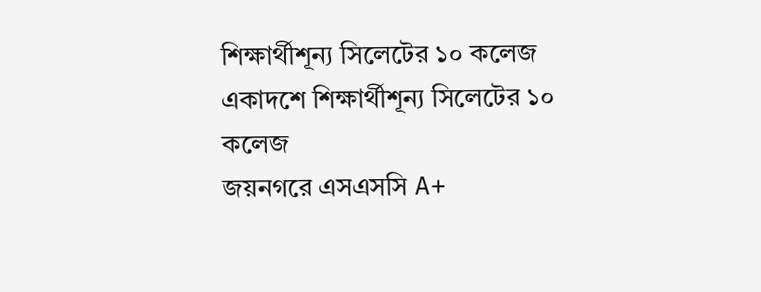শিক্ষার্থীশূন্য সিলেটের ১০ কলেজ
একাদশে শিক্ষার্থীশূন্য সিলেটের ১০ কলেজ
জয়নগরে এসএসসি A+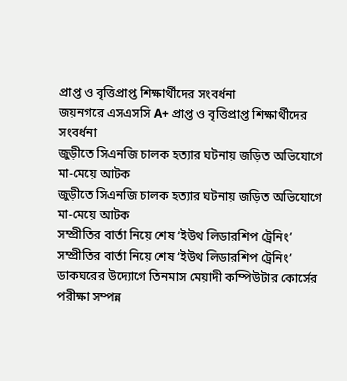প্রাপ্ত ও বৃত্তিপ্রাপ্ত শিক্ষার্থীদের সংবর্ধনা
জয়নগরে এসএসসি A+ প্রাপ্ত ও বৃত্তিপ্রাপ্ত শিক্ষার্থীদের সংবর্ধনা
জুড়ীতে সিএনজি চালক হত্যার ঘটনায় জড়িত অভিযোগে মা-মেয়ে আটক
জুড়ীতে সিএনজি চালক হত্যার ঘটনায় জড়িত অভিযোগে মা-মেয়ে আটক
সম্প্রীতির বার্তা নিয়ে শেষ ‘ইউথ লিডারশিপ ট্রেনিং’
সম্প্রীতির বার্তা নিয়ে শেষ ‘ইউথ লিডারশিপ ট্রেনিং’
ডাকঘরের উদ্যোগে তিনমাস মেয়াদী কম্পিউটার কোর্সের পরীক্ষা সম্পন্ন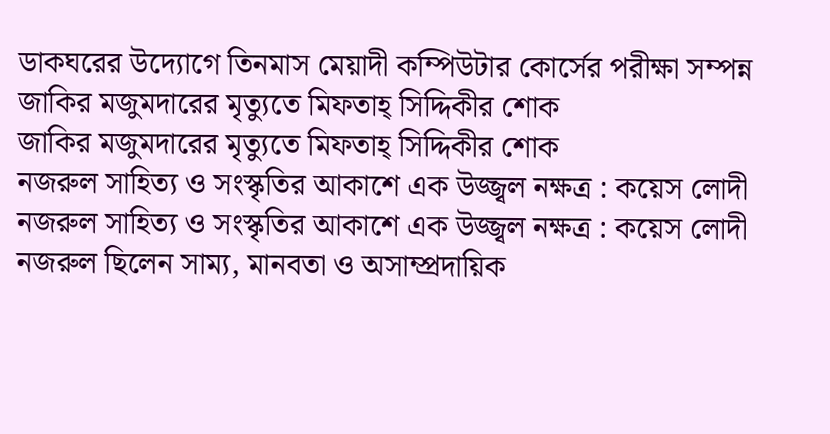ডাকঘরের উদ্যোগে তিনমাস মেয়াদী কম্পিউটার কোর্সের পরীক্ষা সম্পন্ন
জাকির মজুমদারের মৃত্যুতে মিফতাহ্ সিদ্দিকীর শোক
জাকির মজুমদারের মৃত্যুতে মিফতাহ্ সিদ্দিকীর শোক
নজরুল সাহিত্য ও সংস্কৃতির আকাশে এক উজ্জ্বল নক্ষত্র : কয়েস লোদী
নজরুল সাহিত্য ও সংস্কৃতির আকাশে এক উজ্জ্বল নক্ষত্র : কয়েস লোদী
নজরুল ছিলেন সাম্য, মানবতা ও অসাম্প্রদায়িক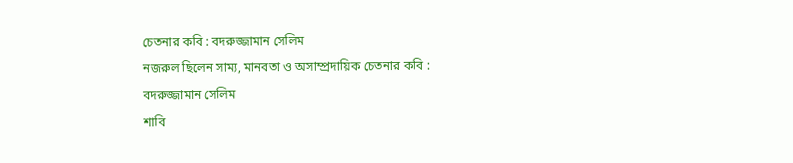চেতনার কবি : বদরুজ্জামান সেলিম
নজরুল ছিলেন সাম্য, মানবতা ও অসাম্প্রদায়িক চেতনার কবি : বদরুজ্জামান সেলিম
শাবি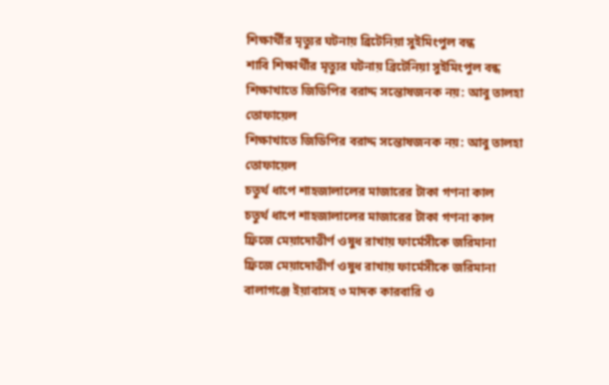শিক্ষার্থীর মৃত্যুর ঘটনায় ব্রিটেনিয়া সুইমিংপুল বন্ধ
শাবি শিক্ষার্থীর মৃত্যুর ঘটনায় ব্রিটেনিয়া সুইমিংপুল বন্ধ
শিক্ষাখাতে জিডিপির বরাদ্দ সন্তোষজনক নয়: আবু তালহা তোফায়েল
শিক্ষাখাতে জিডিপির বরাদ্দ সন্তোষজনক নয়: আবু তালহা তোফায়েল
চতুর্থ ধাপে শাহজালালের মাজারের টাকা গণনা কাল
চতুর্থ ধাপে শাহজালালের মাজারের টাকা গণনা কাল
ফ্রিজে মেয়াদোত্তীর্ণ ওষুধ রাখায় ফার্মেসীকে জরিমানা
ফ্রিজে মেয়াদোত্তীর্ণ ওষুধ রাখায় ফার্মেসীকে জরিমানা
বালাগঞ্জে ইয়াবাসহ ৩ মাদক কারবারি ও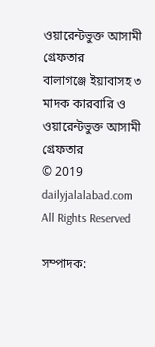ওয়ারেন্টভুক্ত আসামী গ্রেফতার
বালাগঞ্জে ইয়াবাসহ ৩ মাদক কারবারি ও ওয়ারেন্টভুক্ত আসামী গ্রেফতার
© 2019 dailyjalalabad.com
All Rights Reserved

সম্পাদক: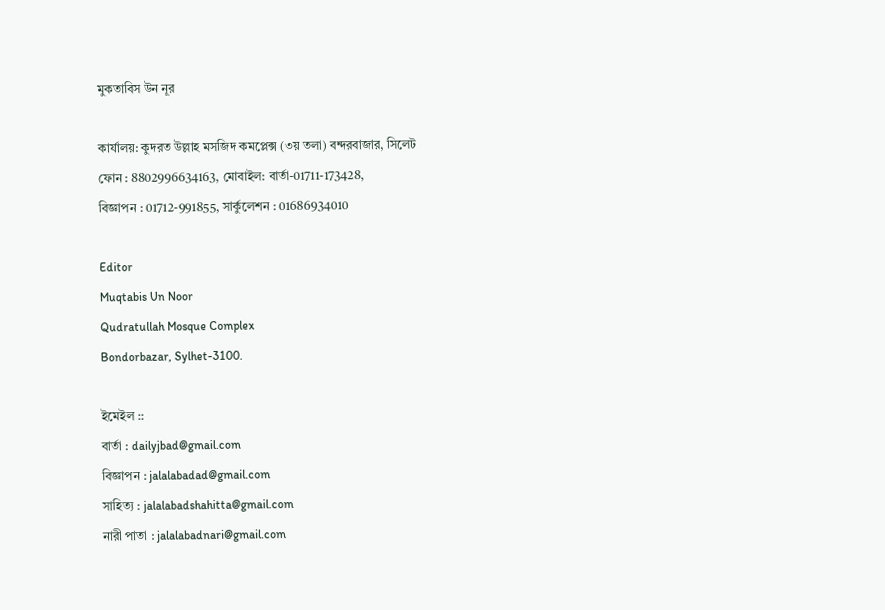মুকতাবিস উন নূর

কার্যালয়: কুদরত উল্লাহ মসজিদ কমপ্লেক্স (৩য় তলা) বন্দরবাজার, সিলেট
ফোন : 8802996634163, মোবাইল: বার্তা-01711-173428,
বিজ্ঞাপন : 01712-991855, সার্কুলেশন : 01686934010

Editor
Muqtabis Un Noor
Qudratullah Mosque Complex
Bondorbazar, Sylhet-3100.

ইমেইল ::
বার্তা : dailyjbad@gmail.com
বিজ্ঞাপন : jalalabadad@gmail.com
সাহিত্য : jalalabadshahitta@gmail.com
নারী পাতা : jalalabadnari@gmail.com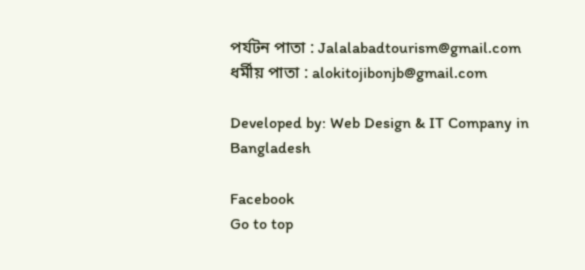পর্যটন পাতা : Jalalabadtourism@gmail.com
ধর্মীয় পাতা : alokitojibonjb@gmail.com

Developed by: Web Design & IT Company in Bangladesh

Facebook
Go to top